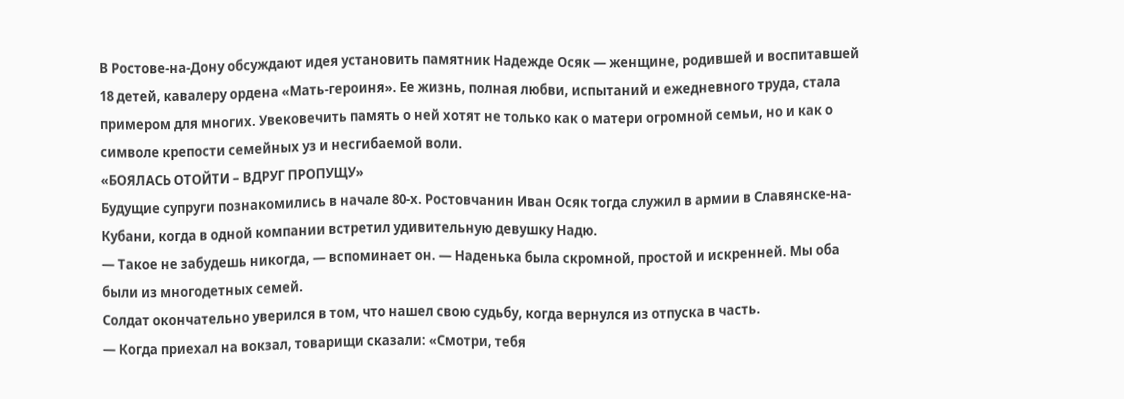В Ростове-на-Дону обсуждают идея установить памятник Надежде Осяк — женщине, родившей и воспитавшей 18 детей, кавалеру ордена «Мать-героиня». Ее жизнь, полная любви, испытаний и ежедневного труда, стала примером для многих. Увековечить память о ней хотят не только как о матери огромной семьи, но и как о символе крепости семейных уз и несгибаемой воли.
«БОЯЛАСЬ ОТОЙТИ – ВДРУГ ПРОПУЩУ»
Будущие супруги познакомились в начале 80-х. Ростовчанин Иван Осяк тогда служил в армии в Славянске-на-Кубани, когда в одной компании встретил удивительную девушку Надю.
— Такое не забудешь никогда, — вспоминает он. — Наденька была скромной, простой и искренней. Мы оба были из многодетных семей.
Солдат окончательно уверился в том, что нашел свою судьбу, когда вернулся из отпуска в часть.
— Когда приехал на вокзал, товарищи сказали: «Смотри, тебя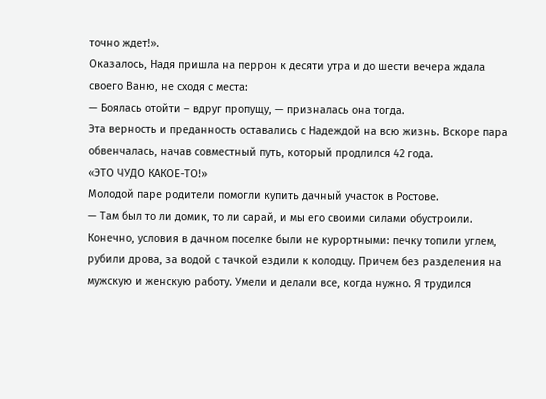точно ждет!».
Оказалось, Надя пришла на перрон к десяти утра и до шести вечера ждала своего Ваню, не сходя с места:
— Боялась отойти – вдруг пропущу, — призналась она тогда.
Эта верность и преданность оставались с Надеждой на всю жизнь. Вскоре пара обвенчалась, начав совместный путь, который продлился 42 года.
«ЭТО ЧУДО КАКОЕ-ТО!»
Молодой паре родители помогли купить дачный участок в Ростове.
— Там был то ли домик, то ли сарай, и мы его своими силами обустроили. Конечно, условия в дачном поселке были не курортными: печку топили углем, рубили дрова, за водой с тачкой ездили к колодцу. Причем без разделения на мужскую и женскую работу. Умели и делали все, когда нужно. Я трудился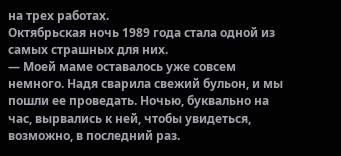на трех работах.
Октябрьская ночь 1989 года стала одной из самых страшных для них.
— Моей маме оставалось уже совсем немного. Надя сварила свежий бульон, и мы пошли ее проведать. Ночью, буквально на час, вырвались к ней, чтобы увидеться, возможно, в последний раз.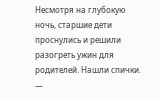Несмотря на глубокую ночь, старшие дети проснулись и решили разогреть ужин для родителей. Нашли спички.
—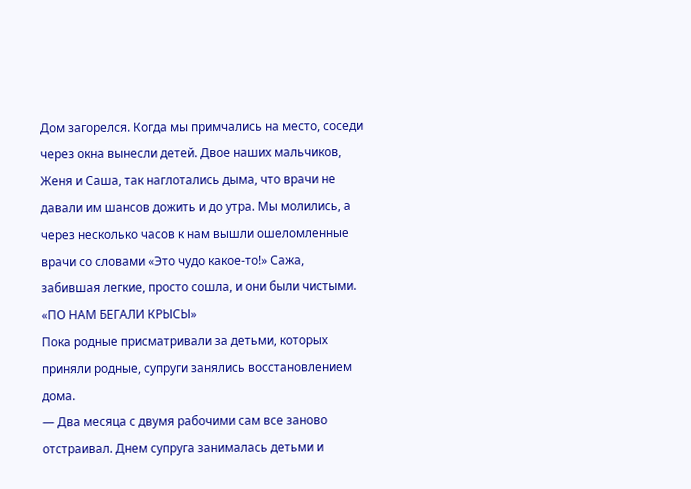Дом загорелся. Когда мы примчались на место, соседи через окна вынесли детей. Двое наших мальчиков, Женя и Саша, так наглотались дыма, что врачи не давали им шансов дожить и до утра. Мы молились, а через несколько часов к нам вышли ошеломленные врачи со словами «Это чудо какое-то!» Сажа, забившая легкие, просто сошла, и они были чистыми.
«ПО НАМ БЕГАЛИ КРЫСЫ»
Пока родные присматривали за детьми, которых приняли родные, супруги занялись восстановлением дома.
— Два месяца с двумя рабочими сам все заново отстраивал. Днем супруга занималась детьми и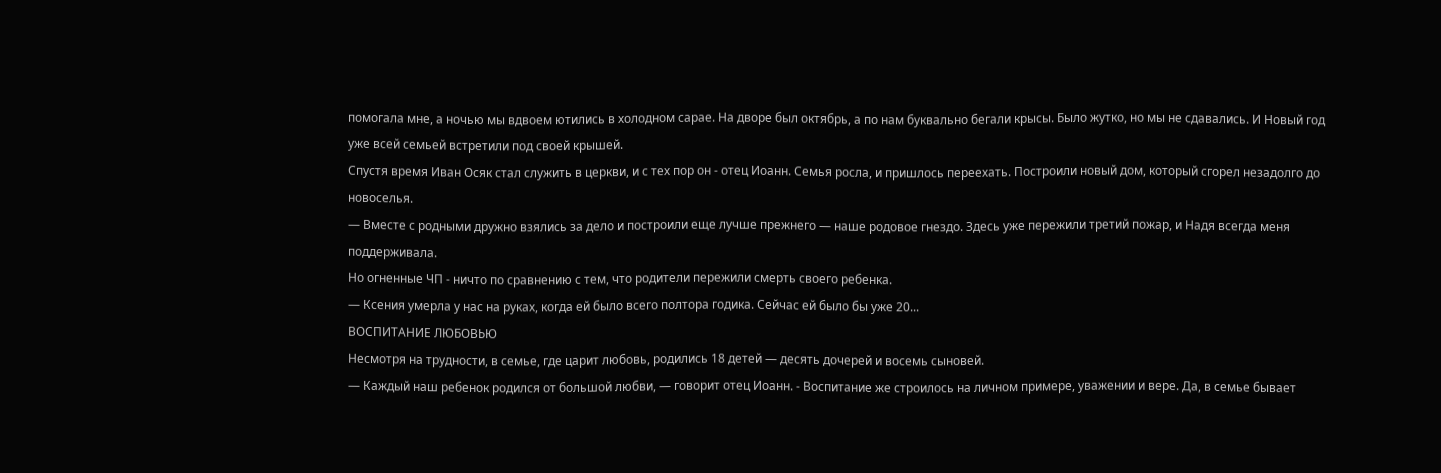помогала мне, а ночью мы вдвоем ютились в холодном сарае. На дворе был октябрь, а по нам буквально бегали крысы. Было жутко, но мы не сдавались. И Новый год уже всей семьей встретили под своей крышей.
Спустя время Иван Осяк стал служить в церкви, и с тех пор он - отец Иоанн. Семья росла, и пришлось переехать. Построили новый дом, который сгорел незадолго до новоселья.
— Вместе с родными дружно взялись за дело и построили еще лучше прежнего — наше родовое гнездо. Здесь уже пережили третий пожар, и Надя всегда меня поддерживала.
Но огненные ЧП - ничто по сравнению с тем, что родители пережили смерть своего ребенка.
— Ксения умерла у нас на руках, когда ей было всего полтора годика. Сейчас ей было бы уже 20...
ВОСПИТАНИЕ ЛЮБОВЬЮ
Несмотря на трудности, в семье, где царит любовь, родились 18 детей — десять дочерей и восемь сыновей.
— Каждый наш ребенок родился от большой любви, — говорит отец Иоанн. - Воспитание же строилось на личном примере, уважении и вере. Да, в семье бывает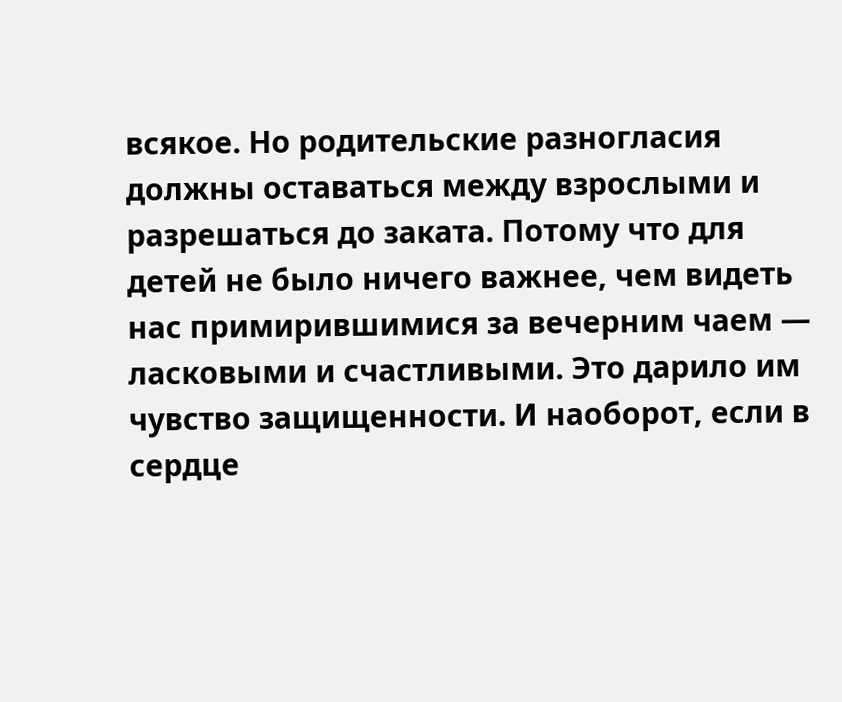всякое. Но родительские разногласия должны оставаться между взрослыми и разрешаться до заката. Потому что для детей не было ничего важнее, чем видеть нас примирившимися за вечерним чаем — ласковыми и счастливыми. Это дарило им чувство защищенности. И наоборот, если в сердце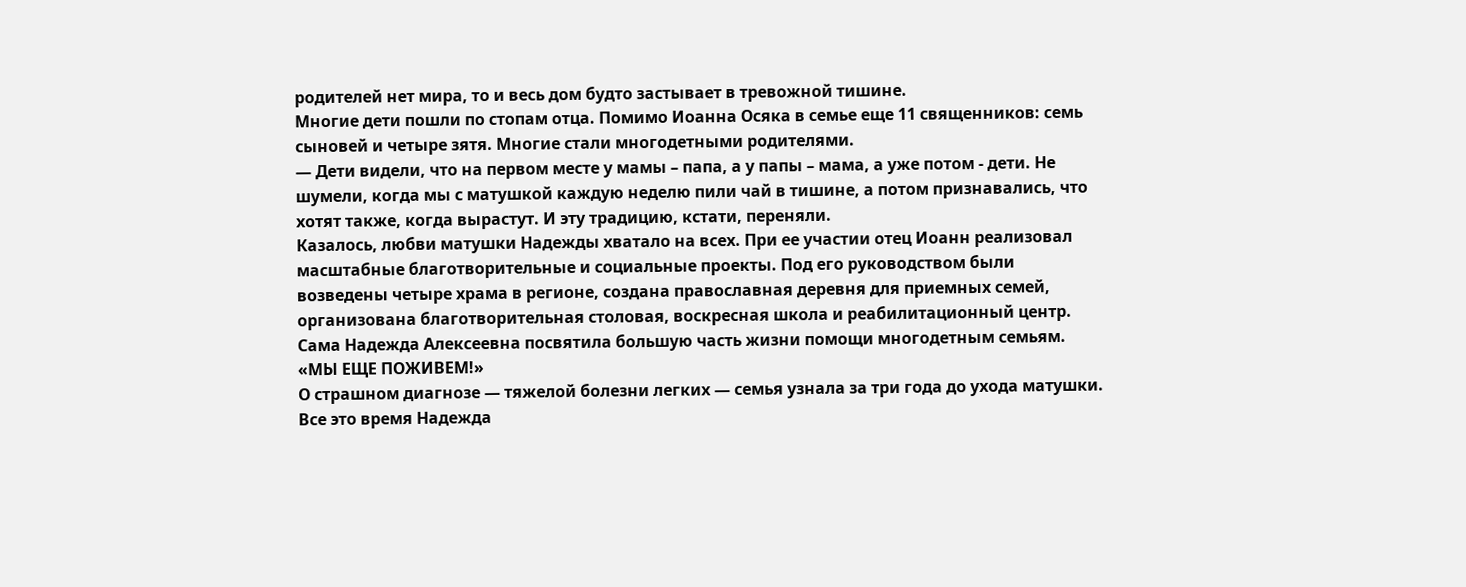родителей нет мира, то и весь дом будто застывает в тревожной тишине.
Многие дети пошли по стопам отца. Помимо Иоанна Осяка в семье еще 11 священников: семь сыновей и четыре зятя. Многие стали многодетными родителями.
— Дети видели, что на первом месте у мамы – папа, а у папы – мама, а уже потом - дети. Не шумели, когда мы с матушкой каждую неделю пили чай в тишине, а потом признавались, что хотят также, когда вырастут. И эту традицию, кстати, переняли.
Казалось, любви матушки Надежды хватало на всех. При ее участии отец Иоанн реализовал масштабные благотворительные и социальные проекты. Под его руководством были возведены четыре храма в регионе, создана православная деревня для приемных семей, организована благотворительная столовая, воскресная школа и реабилитационный центр.
Сама Надежда Алексеевна посвятила большую часть жизни помощи многодетным семьям.
«МЫ ЕЩЕ ПОЖИВЕМ!»
О страшном диагнозе — тяжелой болезни легких — семья узнала за три года до ухода матушки. Все это время Надежда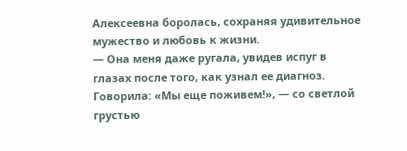Алексеевна боролась, сохраняя удивительное мужество и любовь к жизни.
— Она меня даже ругала, увидев испуг в глазах после того, как узнал ее диагноз. Говорила: «Мы еще поживем!», — со светлой грустью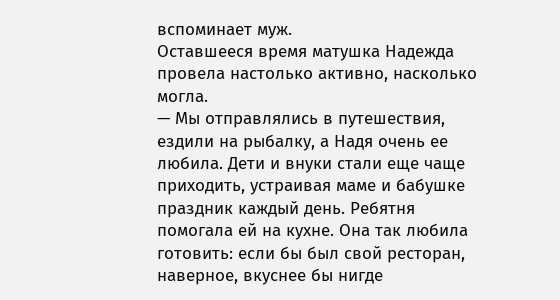вспоминает муж.
Оставшееся время матушка Надежда провела настолько активно, насколько могла.
— Мы отправлялись в путешествия, ездили на рыбалку, а Надя очень ее любила. Дети и внуки стали еще чаще приходить, устраивая маме и бабушке праздник каждый день. Ребятня помогала ей на кухне. Она так любила готовить: если бы был свой ресторан, наверное, вкуснее бы нигде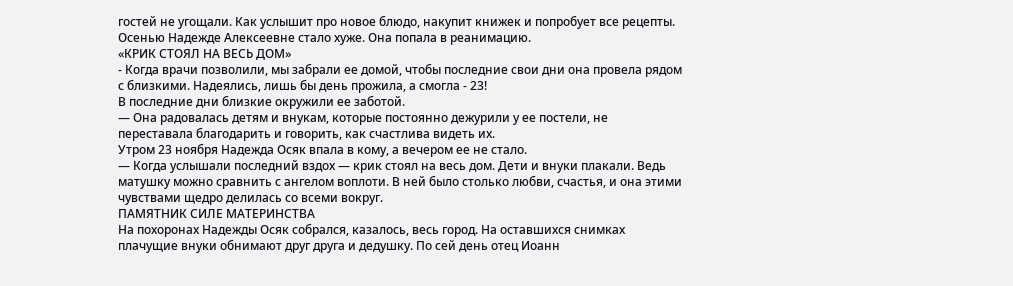гостей не угощали. Как услышит про новое блюдо, накупит книжек и попробует все рецепты.
Осенью Надежде Алексеевне стало хуже. Она попала в реанимацию.
«КРИК СТОЯЛ НА ВЕСЬ ДОМ»
- Когда врачи позволили, мы забрали ее домой, чтобы последние свои дни она провела рядом с близкими. Надеялись, лишь бы день прожила, а смогла - 23!
В последние дни близкие окружили ее заботой.
— Она радовалась детям и внукам, которые постоянно дежурили у ее постели, не переставала благодарить и говорить, как счастлива видеть их.
Утром 23 ноября Надежда Осяк впала в кому, а вечером ее не стало.
— Когда услышали последний вздох — крик стоял на весь дом. Дети и внуки плакали. Ведь матушку можно сравнить с ангелом воплоти. В ней было столько любви, счастья, и она этими чувствами щедро делилась со всеми вокруг.
ПАМЯТНИК СИЛЕ МАТЕРИНСТВА
На похоронах Надежды Осяк собрался, казалось, весь город. На оставшихся снимках плачущие внуки обнимают друг друга и дедушку. По сей день отец Иоанн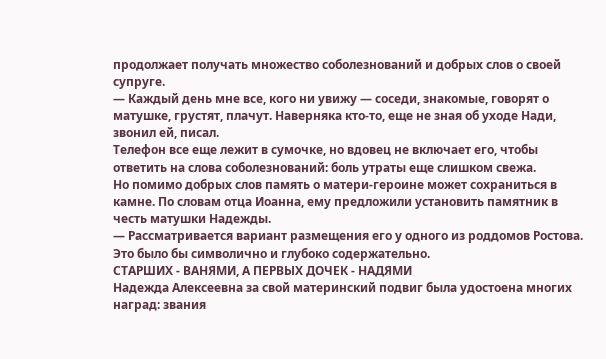продолжает получать множество соболезнований и добрых слов о своей супруге.
— Каждый день мне все, кого ни увижу — соседи, знакомые, говорят о матушке, грустят, плачут. Наверняка кто-то, еще не зная об уходе Нади, звонил ей, писал.
Телефон все еще лежит в сумочке, но вдовец не включает его, чтобы ответить на слова соболезнований: боль утраты еще слишком свежа.
Но помимо добрых слов память о матери-героине может сохраниться в камне. По словам отца Иоанна, ему предложили установить памятник в честь матушки Надежды.
— Рассматривается вариант размещения его у одного из роддомов Ростова. Это было бы символично и глубоко содержательно.
СТАРШИХ - ВАНЯМИ, А ПЕРВЫХ ДОЧЕК - НАДЯМИ
Надежда Алексеевна за свой материнский подвиг была удостоена многих наград: звания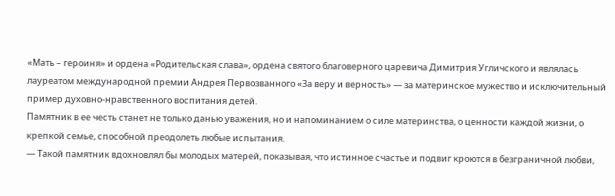«Мать – героиня» и ордена «Родительская слава», ордена святого благоверного царевича Димитрия Угличского и являлась лауреатом международной премии Андрея Первозванного «За веру и верность» — за материнское мужество и исключительный пример духовно-нравственного воспитания детей.
Памятник в ее честь станет не только данью уважения, но и напоминанием о силе материнства, о ценности каждой жизни, о крепкой семье, способной преодолеть любые испытания.
— Такой памятник вдохновлял бы молодых матерей, показывая, что истинное счастье и подвиг кроются в безграничной любви,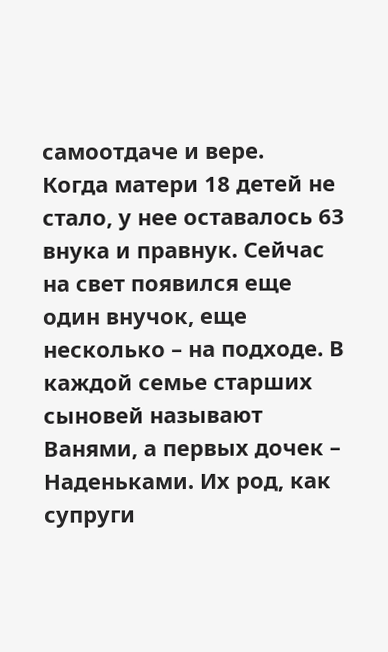самоотдаче и вере.
Когда матери 18 детей не стало, у нее оставалось 63 внука и правнук. Сейчас на свет появился еще один внучок, еще несколько – на подходе. В каждой семье старших сыновей называют Ванями, а первых дочек – Наденьками. Их род, как супруги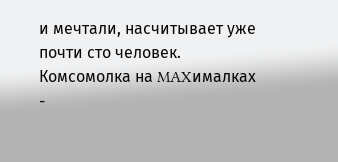и мечтали, насчитывает уже почти сто человек.
Комсомолка на MAXималках -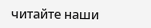читайте наши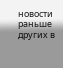новости раньше других в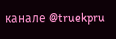канале @truekpru